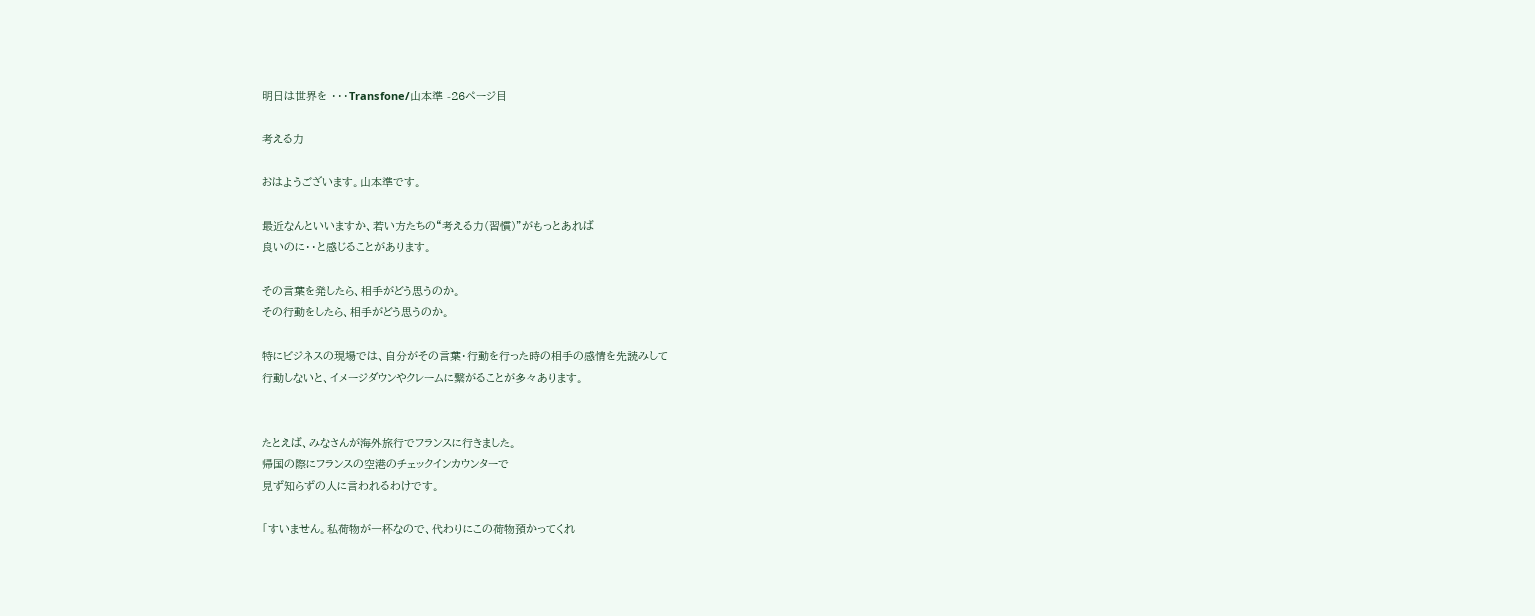明日は世界を ・・・Transfone/山本準 -26ページ目

考える力

おはようございます。山本準です。

最近なんといいますか、若い方たちの“考える力(習慣)”がもっとあれば
良いのに・・と感じることがあります。

その言葉を発したら、相手がどう思うのか。
その行動をしたら、相手がどう思うのか。

特にビジネスの現場では、自分がその言葉・行動を行った時の相手の感情を先読みして
行動しないと、イメージダウンやクレームに繋がることが多々あります。


たとえば、みなさんが海外旅行でフランスに行きました。
帰国の際にフランスの空港のチェックインカウンターで
見ず知らずの人に言われるわけです。

「すいません。私荷物が一杯なので、代わりにこの荷物預かってくれ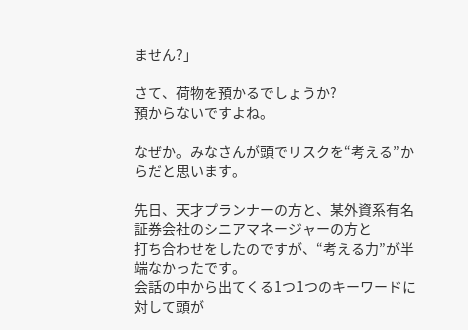ません?」

さて、荷物を預かるでしょうか?
預からないですよね。

なぜか。みなさんが頭でリスクを“考える”からだと思います。

先日、天才プランナーの方と、某外資系有名証券会社のシニアマネージャーの方と
打ち合わせをしたのですが、“考える力”が半端なかったです。
会話の中から出てくる1つ1つのキーワードに対して頭が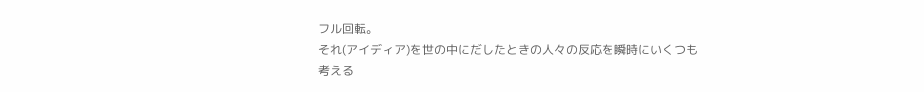フル回転。
それ(アイディア)を世の中にだしたときの人々の反応を瞬時にいくつも
考える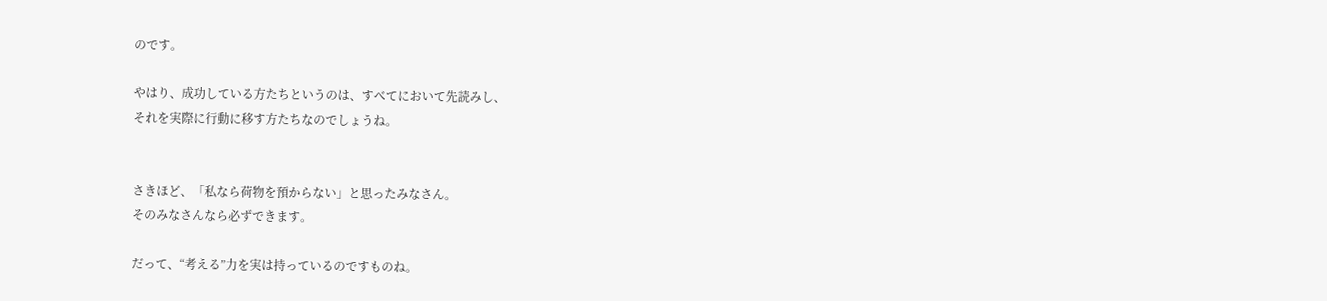のです。

やはり、成功している方たちというのは、すべてにおいて先読みし、
それを実際に行動に移す方たちなのでしょうね。


さきほど、「私なら荷物を預からない」と思ったみなさん。
そのみなさんなら必ずできます。

だって、“考える”力を実は持っているのですものね。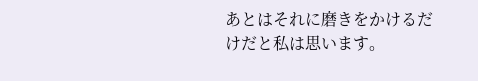あとはそれに磨きをかけるだけだと私は思います。